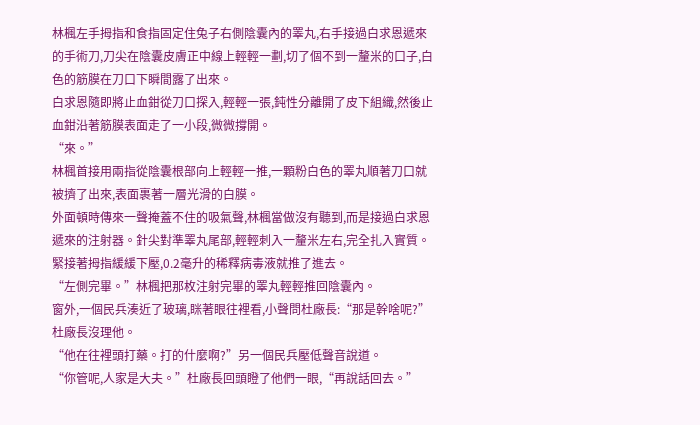林楓左手拇指和食指固定住兔子右側陰囊內的睪丸,右手接過白求恩遞來的手術刀,刀尖在陰囊皮膚正中線上輕輕一劃,切了個不到一釐米的口子,白色的筋膜在刀口下瞬間露了出來。
白求恩隨即將止血鉗從刀口探入,輕輕一張,鈍性分離開了皮下組織,然後止血鉗沿著筋膜表面走了一小段,微微撐開。
“來。”
林楓首接用兩指從陰囊根部向上輕輕一推,一顆粉白色的睪丸順著刀口就被擠了出來,表面裹著一層光滑的白膜。
外面頓時傳來一聲掩蓋不住的吸氣聲,林楓當做沒有聽到,而是接過白求恩遞來的注射器。針尖對準睪丸尾部,輕輕刺入一釐米左右,完全扎入實質。
緊接著拇指緩緩下壓,0.2毫升的稀釋病毒液就推了進去。
“左側完畢。”林楓把那枚注射完畢的睪丸輕輕推回陰囊內。
窗外,一個民兵湊近了玻璃,眯著眼往裡看,小聲問杜廠長:“那是幹啥呢?”
杜廠長沒理他。
“他在往裡頭打藥。打的什麼啊?”另一個民兵壓低聲音說道。
“你管呢,人家是大夫。”杜廠長回頭瞪了他們一眼,“再說話回去。”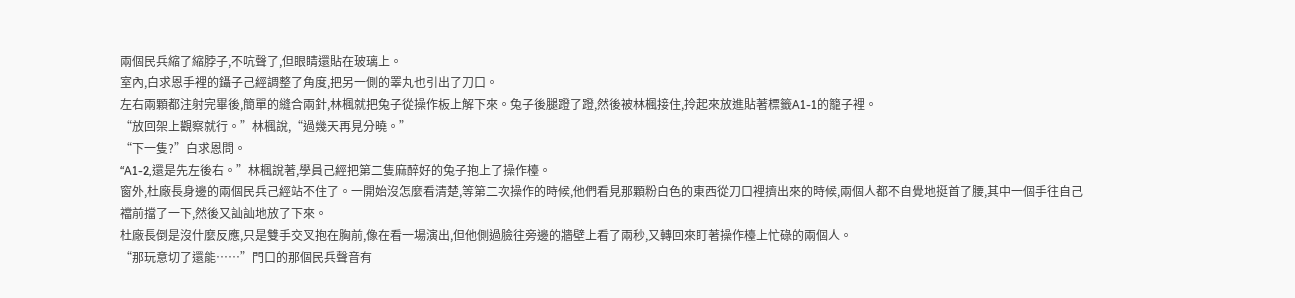兩個民兵縮了縮脖子,不吭聲了,但眼睛還貼在玻璃上。
室內,白求恩手裡的鑷子己經調整了角度,把另一側的睪丸也引出了刀口。
左右兩顆都注射完畢後,簡單的縫合兩針,林楓就把兔子從操作板上解下來。兔子後腿蹬了蹬,然後被林楓接住,拎起來放進貼著標籤A1-1的籠子裡。
“放回架上觀察就行。”林楓說,“過幾天再見分曉。”
“下一隻?”白求恩問。
“A1-2,還是先左後右。”林楓說著,學員己經把第二隻麻醉好的兔子抱上了操作檯。
窗外,杜廠長身邊的兩個民兵己經站不住了。一開始沒怎麼看清楚,等第二次操作的時候,他們看見那顆粉白色的東西從刀口裡擠出來的時候,兩個人都不自覺地挺首了腰,其中一個手往自己襠前擋了一下,然後又訕訕地放了下來。
杜廠長倒是沒什麼反應,只是雙手交叉抱在胸前,像在看一場演出,但他側過臉往旁邊的牆壁上看了兩秒,又轉回來盯著操作檯上忙碌的兩個人。
“那玩意切了還能……”門口的那個民兵聲音有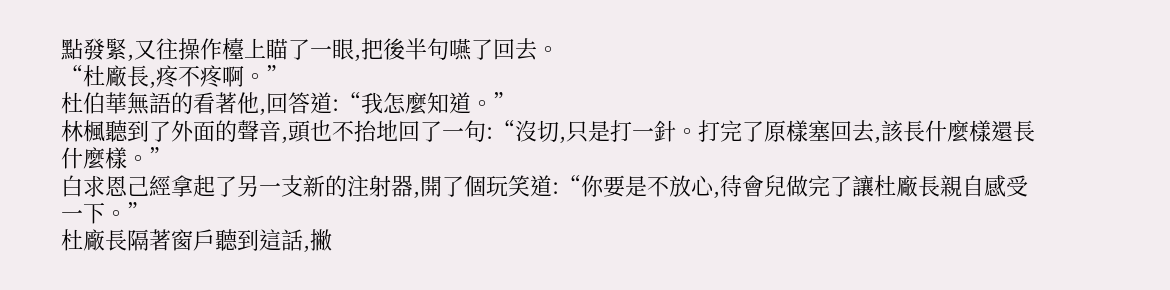點發緊,又往操作檯上瞄了一眼,把後半句嚥了回去。
“杜廠長,疼不疼啊。”
杜伯華無語的看著他,回答道:“我怎麼知道。”
林楓聽到了外面的聲音,頭也不抬地回了一句:“沒切,只是打一針。打完了原樣塞回去,該長什麼樣還長什麼樣。”
白求恩己經拿起了另一支新的注射器,開了個玩笑道:“你要是不放心,待會兒做完了讓杜廠長親自感受一下。”
杜廠長隔著窗戶聽到這話,撇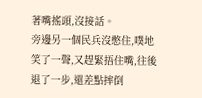著嘴搖頭,沒接話。
旁邊另一個民兵沒憋住,噗地笑了一聲,又趕緊捂住嘴,往後退了一步,還差點摔倒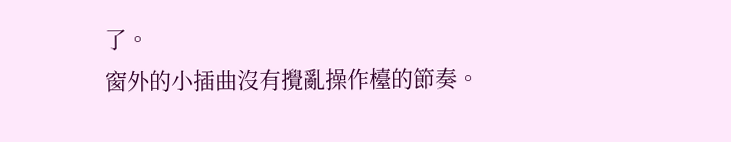了。
窗外的小插曲沒有攪亂操作檯的節奏。